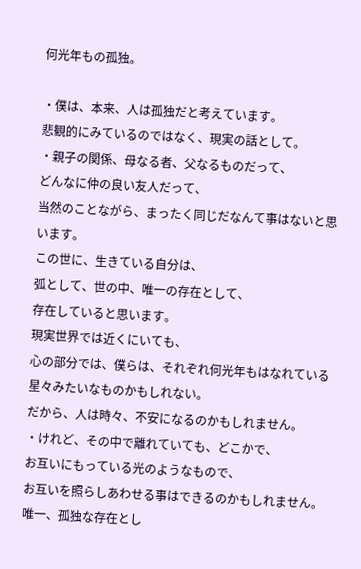何光年もの孤独。

・僕は、本来、人は孤独だと考えています。
悲観的にみているのではなく、現実の話として。
・親子の関係、母なる者、父なるものだって、
どんなに仲の良い友人だって、
当然のことながら、まったく同じだなんて事はないと思います。
この世に、生きている自分は、
弧として、世の中、唯一の存在として、
存在していると思います。
現実世界では近くにいても、
心の部分では、僕らは、それぞれ何光年もはなれている
星々みたいなものかもしれない。
だから、人は時々、不安になるのかもしれません。
・けれど、その中で離れていても、どこかで、
お互いにもっている光のようなもので、
お互いを照らしあわせる事はできるのかもしれません。
唯一、孤独な存在とし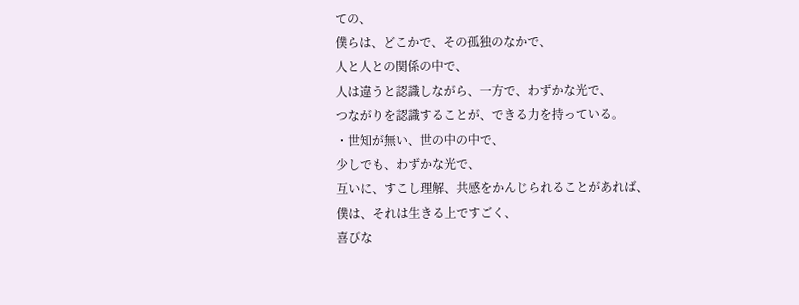ての、
僕らは、どこかで、その孤独のなかで、
人と人との関係の中で、
人は違うと認識しながら、一方で、わずかな光で、
つながりを認識することが、できる力を持っている。
・世知が無い、世の中の中で、
少しでも、わずかな光で、
互いに、すこし理解、共感をかんじられることがあれば、
僕は、それは生きる上ですごく、
喜びな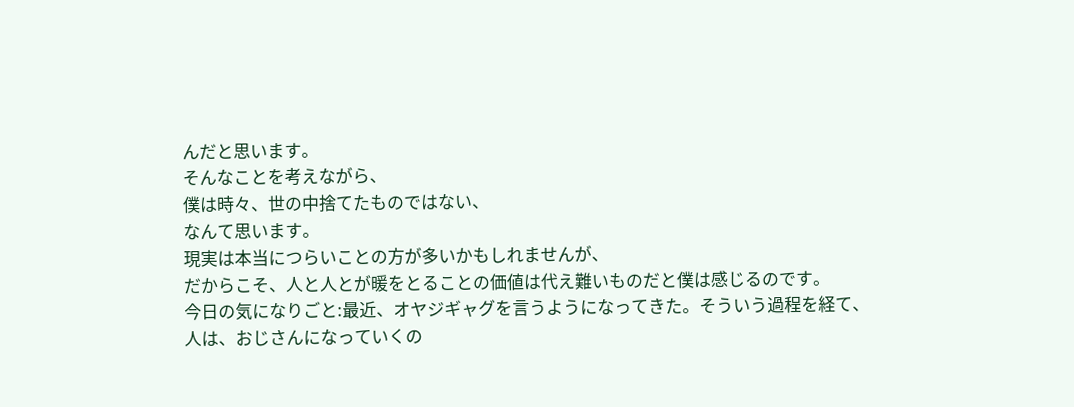んだと思います。
そんなことを考えながら、
僕は時々、世の中捨てたものではない、
なんて思います。
現実は本当につらいことの方が多いかもしれませんが、
だからこそ、人と人とが暖をとることの価値は代え難いものだと僕は感じるのです。
今日の気になりごと:最近、オヤジギャグを言うようになってきた。そういう過程を経て、
人は、おじさんになっていくの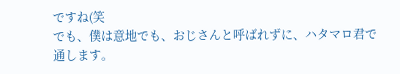ですね(笑
でも、僕は意地でも、おじさんと呼ばれずに、ハタマロ君で通します。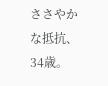ささやかな抵抗、34歳。